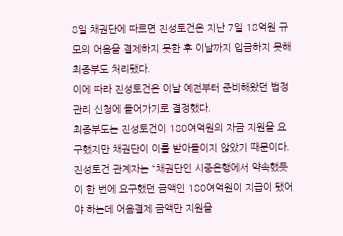8일 채권단에 따르면 진성토건은 지난 7일 18억원 규모의 어음을 결제하지 못한 후 이날까지 입금하지 못해 최종부도 처리됐다.
이에 따라 진성토건은 이날 예전부터 준비해왔던 법정관리 신청에 들어가기로 결정했다.
최종부도는 진성토건이 180여억원의 자금 지원을 요구했지만 채권단이 이를 받아들이지 않았기 때문이다.
진성토건 관계자는 “채권단인 시중은행에서 약속했듯이 한 번에 요구했던 금액인 180여억원이 지급이 됐어야 하는데 어음결제 금액만 지원을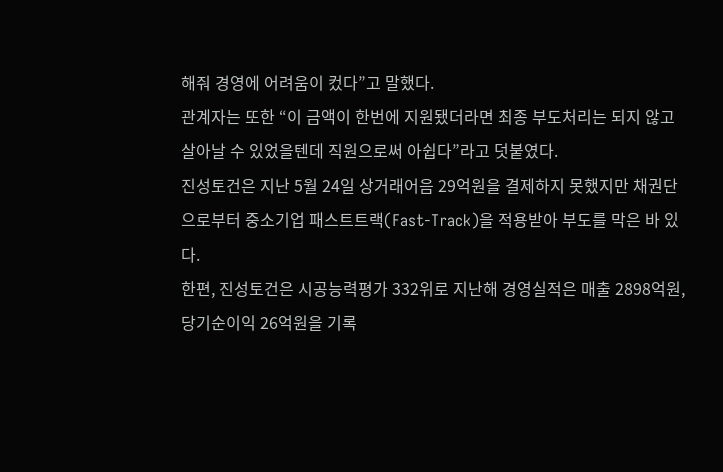해줘 경영에 어려움이 컸다”고 말했다.
관계자는 또한 “이 금액이 한번에 지원됐더라면 최종 부도처리는 되지 않고 살아날 수 있었을텐데 직원으로써 아쉽다”라고 덧붙였다.
진성토건은 지난 5월 24일 상거래어음 29억원을 결제하지 못했지만 채권단으로부터 중소기업 패스트트랙(Fast-Track)을 적용받아 부도를 막은 바 있다.
한편, 진성토건은 시공능력평가 332위로 지난해 경영실적은 매출 2898억원, 당기순이익 26억원을 기록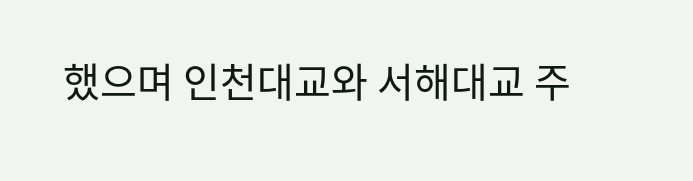했으며 인천대교와 서해대교 주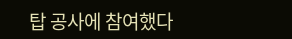탑 공사에 참여했다